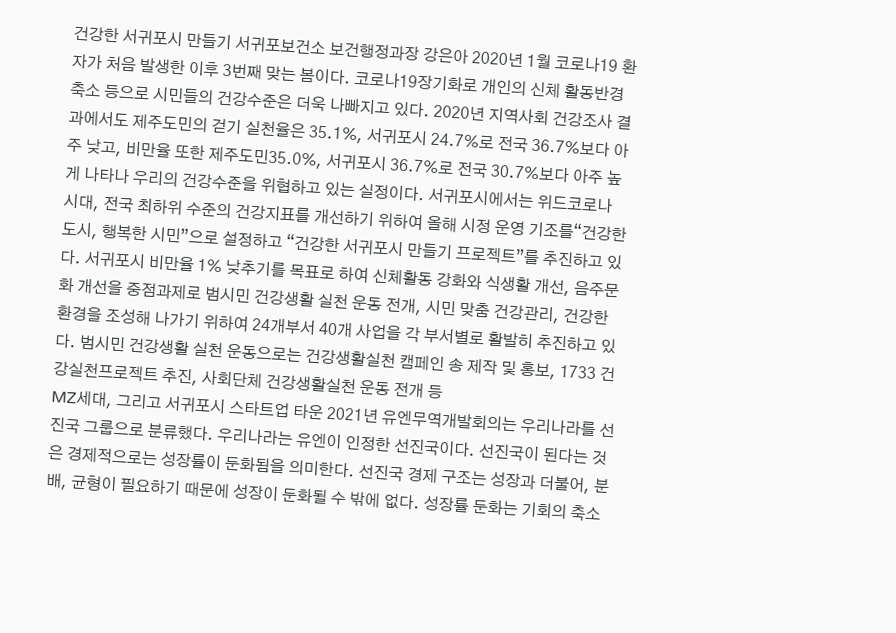건강한 서귀포시 만들기 서귀포보건소 보건행정과장 강은아 2020년 1월 코로나19 환자가 처음 발생한 이후 3번째 맞는 봄이다. 코로나19장기화로 개인의 신체 활동반경 축소 등으로 시민들의 건강수준은 더욱 나빠지고 있다. 2020년 지역사회 건강조사 결과에서도 제주도민의 걷기 실천율은 35.1%, 서귀포시 24.7%로 전국 36.7%보다 아주 낮고, 비만율 또한 제주도민35.0%, 서귀포시 36.7%로 전국 30.7%보다 아주 높게 나타나 우리의 건강수준을 위협하고 있는 실정이다. 서귀포시에서는 위드코로나 시대, 전국 최하위 수준의 건강지표를 개선하기 위하여 올해 시정 운영 기조를“건강한 도시, 행복한 시민”으로 설정하고 “건강한 서귀포시 만들기 프로젝트”를 추진하고 있다. 서귀포시 비만율 1% 낮추기를 목표로 하여 신체활동 강화와 식생활 개선, 음주문화 개선을 중점과제로 범시민 건강생활 실천 운동 전개, 시민 맞춤 건강관리, 건강한 환경을 조성해 나가기 위하여 24개부서 40개 사업을 각 부서별로 활발히 추진하고 있다. 범시민 건강생활 실천 운동으로는 건강생활실천 캠페인 송 제작 및 홍보, 1733 건강실천프로젝트 추진, 사회단체 건강생활실천 운동 전개 등
MZ세대, 그리고 서귀포시 스타트업 타운 2021년 유엔무역개발회의는 우리나라를 선진국 그룹으로 분류했다. 우리나라는 유엔이 인정한 선진국이다. 선진국이 된다는 것은 경제적으로는 성장률이 둔화됨을 의미한다. 선진국 경제 구조는 성장과 더불어, 분배, 균형이 필요하기 때문에 성장이 둔화될 수 밖에 없다. 성장률 둔화는 기회의 축소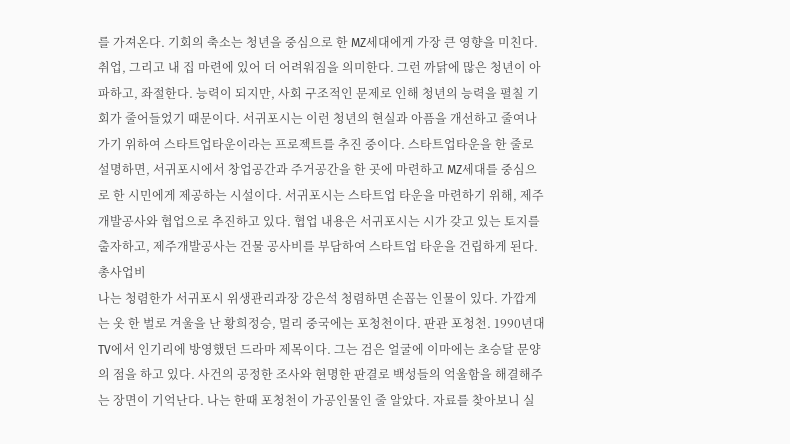를 가져온다. 기회의 축소는 청년을 중심으로 한 MZ세대에게 가장 큰 영향을 미친다. 취업, 그리고 내 집 마련에 있어 더 어려워짐을 의미한다. 그런 까닭에 많은 청년이 아파하고, 좌절한다. 능력이 되지만, 사회 구조적인 문제로 인해 청년의 능력을 펼칠 기회가 줄어들었기 때문이다. 서귀포시는 이런 청년의 현실과 아픔을 개선하고 줄여나가기 위하여 스타트업타운이라는 프로젝트를 추진 중이다. 스타트업타운을 한 줄로 설명하면, 서귀포시에서 창업공간과 주거공간을 한 곳에 마련하고 MZ세대를 중심으로 한 시민에게 제공하는 시설이다. 서귀포시는 스타트업 타운을 마련하기 위해, 제주개발공사와 협업으로 추진하고 있다. 협업 내용은 서귀포시는 시가 갖고 있는 토지를 출자하고, 제주개발공사는 건물 공사비를 부담하여 스타트업 타운을 건립하게 된다. 총사업비
나는 청렴한가 서귀포시 위생관리과장 강은석 청렴하면 손꼽는 인물이 있다. 가깝게는 옷 한 벌로 겨울을 난 황희정승, 멀리 중국에는 포청천이다. 판관 포청천. 1990년대 TV에서 인기리에 방영했던 드라마 제목이다. 그는 검은 얼굴에 이마에는 초승달 문양의 점을 하고 있다. 사건의 공정한 조사와 현명한 판결로 백성들의 억울함을 해결해주는 장면이 기억난다. 나는 한때 포청천이 가공인물인 줄 알았다. 자료를 찾아보니 실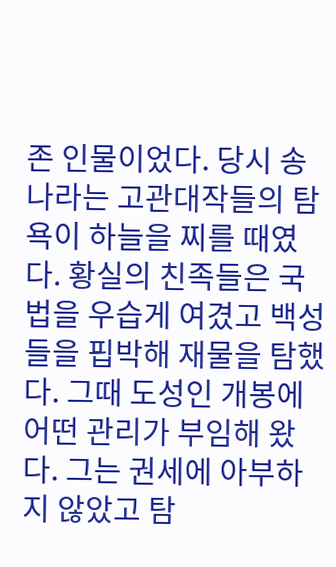존 인물이었다. 당시 송나라는 고관대작들의 탐욕이 하늘을 찌를 때였다. 황실의 친족들은 국법을 우습게 여겼고 백성들을 핍박해 재물을 탐했다. 그때 도성인 개봉에 어떤 관리가 부임해 왔다. 그는 권세에 아부하지 않았고 탐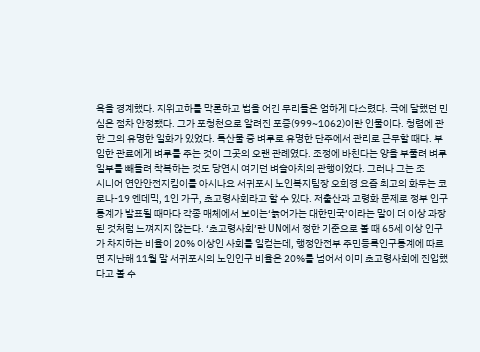욕을 경계했다. 지위고하를 막론하고 법을 어긴 무리들은 엄하게 다스렸다. 극에 달했던 민심은 점차 안정됐다. 그가 포청천으로 알려진 포증(999~1062)이란 인물이다. 청렴에 관한 그의 유명한 일화가 있었다. 특산물 중 벼루로 유명한 단주에서 관리로 근무할 때다. 부임한 관료에게 벼루를 주는 것이 그곳의 오랜 관례였다. 조정에 바친다는 양을 부풀려 벼루 일부를 빼돌려 착복하는 것도 당연시 여기던 벼슬아치의 관행이었다. 그러나 그는 조
시니어 연안안전지킴이를 아시나요 서귀포시 노인복지팀장 오희경 요즘 최고의 화두는 코로나-19 엔데믹, 1인 가구, 초고령사회라고 할 수 있다. 저출산과 고령화 문제로 정부 인구통계가 발표될 때마다 각종 매체에서 보이는‘늙어가는 대한민국’이라는 말이 더 이상 과장된 것처럼 느껴지지 않는다. ‘초고령사회’란 UN에서 정한 기준으로 볼 때 65세 이상 인구가 차지하는 비율이 20% 이상인 사회를 일컫는데, 행정안전부 주민등록인구통계에 따르면 지난해 11월 말 서귀포시의 노인인구 비율은 20%를 넘어서 이미 초고령사회에 진입했다고 볼 수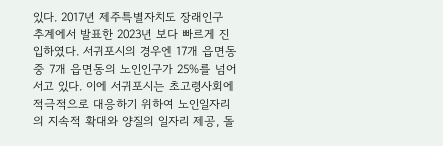있다. 2017년 제주특별자치도 장래인구 추계에서 발표한 2023년 보다 빠르게 진입하였다. 서귀포시의 경우엔 17개 읍면동 중 7개 읍면동의 노인인구가 25%를 넘어서고 있다. 이에 서귀포시는 초고령사회에 적극적으로 대응하기 위하여 노인일자리의 지속적 확대와 양질의 일자리 제공, 돌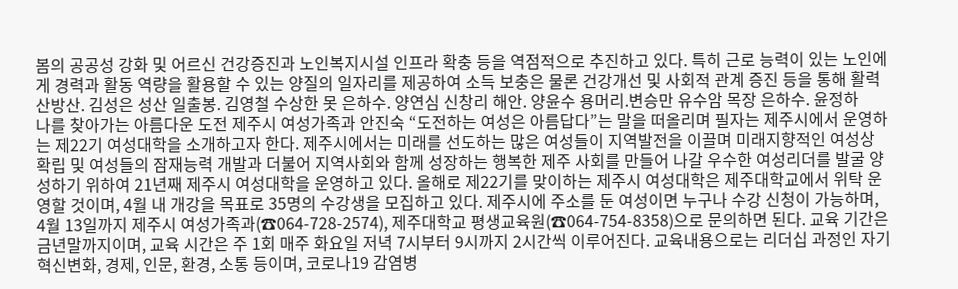봄의 공공성 강화 및 어르신 건강증진과 노인복지시설 인프라 확충 등을 역점적으로 추진하고 있다. 특히 근로 능력이 있는 노인에게 경력과 활동 역량을 활용할 수 있는 양질의 일자리를 제공하여 소득 보충은 물론 건강개선 및 사회적 관계 증진 등을 통해 활력
산방산. 김성은 성산 일출봉. 김영철 수상한 못 은하수. 양연심 신창리 해안. 양윤수 용머리.변승만 유수암 목장 은하수. 윤정하
나를 찾아가는 아름다운 도전 제주시 여성가족과 안진숙 “도전하는 여성은 아름답다”는 말을 떠올리며 필자는 제주시에서 운영하는 제22기 여성대학을 소개하고자 한다. 제주시에서는 미래를 선도하는 많은 여성들이 지역발전을 이끌며 미래지향적인 여성상 확립 및 여성들의 잠재능력 개발과 더불어 지역사회와 함께 성장하는 행복한 제주 사회를 만들어 나갈 우수한 여성리더를 발굴 양성하기 위하여 21년째 제주시 여성대학을 운영하고 있다. 올해로 제22기를 맞이하는 제주시 여성대학은 제주대학교에서 위탁 운영할 것이며, 4월 내 개강을 목표로 35명의 수강생을 모집하고 있다. 제주시에 주소를 둔 여성이면 누구나 수강 신청이 가능하며, 4월 13일까지 제주시 여성가족과(☎064-728-2574), 제주대학교 평생교육원(☎064-754-8358)으로 문의하면 된다. 교육 기간은 금년말까지이며, 교육 시간은 주 1회 매주 화요일 저녁 7시부터 9시까지 2시간씩 이루어진다. 교육내용으로는 리더십 과정인 자기혁신변화, 경제, 인문, 환경, 소통 등이며, 코로나19 감염병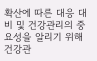확산에 따른 대응 대비 및 건강관리의 중요성을 알리기 위해 건강관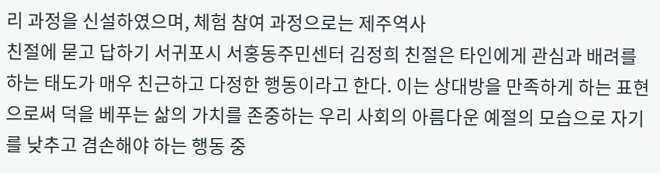리 과정을 신설하였으며, 체험 참여 과정으로는 제주역사
친절에 묻고 답하기 서귀포시 서홍동주민센터 김정희 친절은 타인에게 관심과 배려를 하는 태도가 매우 친근하고 다정한 행동이라고 한다. 이는 상대방을 만족하게 하는 표현으로써 덕을 베푸는 삶의 가치를 존중하는 우리 사회의 아름다운 예절의 모습으로 자기를 낮추고 겸손해야 하는 행동 중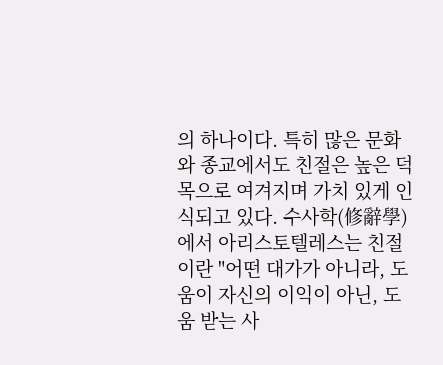의 하나이다. 특히 많은 문화와 종교에서도 친절은 높은 덕목으로 여겨지며 가치 있게 인식되고 있다. 수사학(修辭學)에서 아리스토텔레스는 친절이란 "어떤 대가가 아니라, 도움이 자신의 이익이 아닌, 도움 받는 사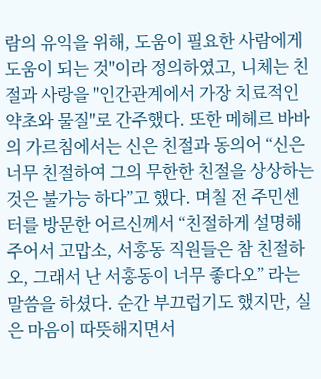람의 유익을 위해, 도움이 필요한 사람에게 도움이 되는 것"이라 정의하였고, 니체는 친절과 사랑을 "인간관계에서 가장 치료적인 약초와 물질"로 간주했다. 또한 메헤르 바바의 가르침에서는 신은 친절과 동의어 “신은 너무 친절하여 그의 무한한 친절을 상상하는 것은 불가능 하다”고 했다. 며칠 전 주민센터를 방문한 어르신께서 “친절하게 설명해 주어서 고맙소, 서홍동 직원들은 참 친절하오, 그래서 난 서홍동이 너무 좋다오” 라는 말씀을 하셨다. 순간 부끄럽기도 했지만, 실은 마음이 따뜻해지면서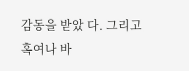감동을 받았 다. 그리고 혹여나 바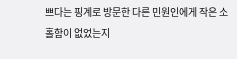쁘다는 핑계로 방문한 다른 민원인에게 작은 소홀함이 없었는지